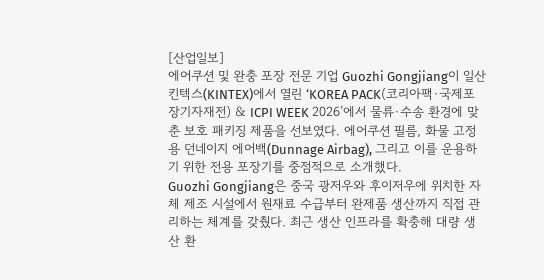[산업일보]
에어쿠션 및 완충 포장 전문 기업 Guozhi Gongjiang이 일산 킨텍스(KINTEX)에서 열린 ‘KOREA PACK(코리아팩·국제포장기자재전) & ICPI WEEK 2026’에서 물류·수송 환경에 맞춘 보호 패키징 제품을 선보였다. 에어쿠션 필름, 화물 고정용 던네이지 에어백(Dunnage Airbag), 그리고 이를 운용하기 위한 전용 포장기를 중점적으로 소개했다.
Guozhi Gongjiang은 중국 광저우와 후이저우에 위치한 자체 제조 시설에서 원재료 수급부터 완제품 생산까지 직접 관리하는 체계를 갖췄다. 최근 생산 인프라를 확충해 대량 생산 환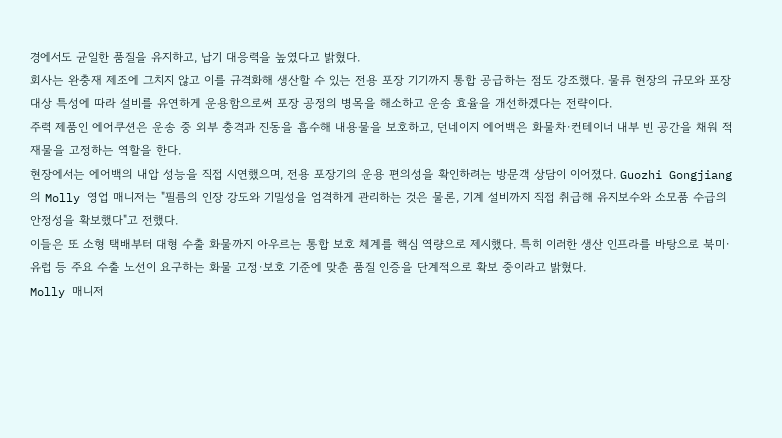경에서도 균일한 품질을 유지하고, 납기 대응력을 높였다고 밝혔다.
회사는 완충재 제조에 그치지 않고 이를 규격화해 생산할 수 있는 전용 포장 기기까지 통합 공급하는 점도 강조했다. 물류 현장의 규모와 포장 대상 특성에 따라 설비를 유연하게 운용함으로써 포장 공정의 병목을 해소하고 운송 효율을 개선하겠다는 전략이다.
주력 제품인 에어쿠션은 운송 중 외부 충격과 진동을 흡수해 내용물을 보호하고, 던네이지 에어백은 화물차·컨테이너 내부 빈 공간을 채워 적재물을 고정하는 역할을 한다.
현장에서는 에어백의 내압 성능을 직접 시연했으며, 전용 포장기의 운용 편의성을 확인하려는 방문객 상담이 이어졌다. Guozhi Gongjiang의 Molly 영업 매니저는 "필름의 인장 강도와 기밀성을 엄격하게 관리하는 것은 물론, 기계 설비까지 직접 취급해 유지보수와 소모품 수급의 안정성을 확보했다"고 전했다.
이들은 또 소형 택배부터 대형 수출 화물까지 아우르는 통합 보호 체계를 핵심 역량으로 제시했다. 특히 이러한 생산 인프라를 바탕으로 북미·유럽 등 주요 수출 노선이 요구하는 화물 고정·보호 기준에 맞춘 품질 인증을 단계적으로 확보 중이라고 밝혔다.
Molly 매니저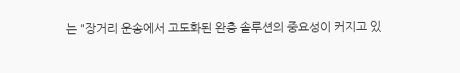는 "장거리 운송에서 고도화된 완충 솔루션의 중요성이 커지고 있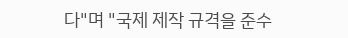다"며 "국제 제작 규격을 준수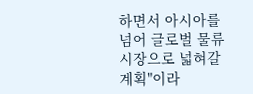하면서 아시아를 넘어 글로벌 물류 시장으로 넓혀갈 계획"이라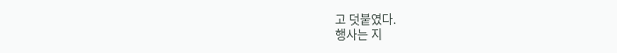고 덧붙였다.
행사는 지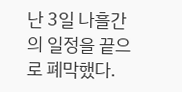난 3일 나흘간의 일정을 끝으로 폐막했다.